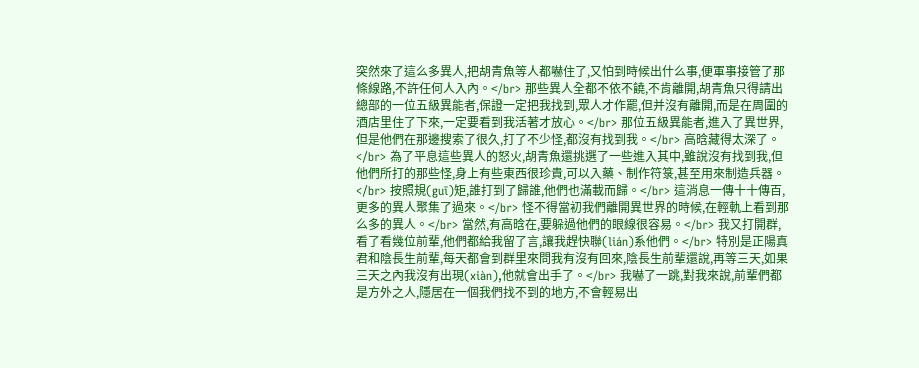突然來了這么多異人,把胡青魚等人都嚇住了,又怕到時候出什么事,便軍事接管了那條線路,不許任何人入內。</br> 那些異人全都不依不饒,不肯離開,胡青魚只得請出總部的一位五級異能者,保證一定把我找到,眾人才作罷,但并沒有離開,而是在周圍的酒店里住了下來,一定要看到我活著才放心。</br> 那位五級異能者,進入了異世界,但是他們在那邊搜索了很久,打了不少怪,都沒有找到我。</br> 高晗藏得太深了。</br> 為了平息這些異人的怒火,胡青魚還挑選了一些進入其中,雖說沒有找到我,但他們所打的那些怪,身上有些東西很珍貴,可以入藥、制作符箓,甚至用來制造兵器。</br> 按照規(guī)矩,誰打到了歸誰,他們也滿載而歸。</br> 這消息一傳十十傳百,更多的異人聚集了過來。</br> 怪不得當初我們離開異世界的時候,在輕軌上看到那么多的異人。</br> 當然,有高晗在,要躲過他們的眼線很容易。</br> 我又打開群,看了看幾位前輩,他們都給我留了言,讓我趕快聯(lián)系他們。</br> 特別是正陽真君和陰長生前輩,每天都會到群里來問我有沒有回來,陰長生前輩還說,再等三天,如果三天之內我沒有出現(xiàn),他就會出手了。</br> 我嚇了一跳,對我來說,前輩們都是方外之人,隱居在一個我們找不到的地方,不會輕易出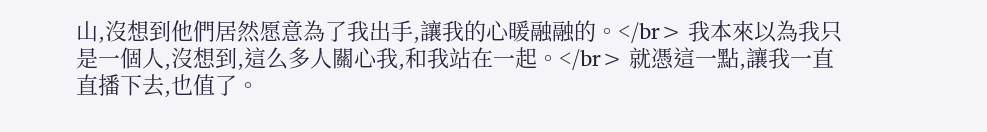山,沒想到他們居然愿意為了我出手,讓我的心暖融融的。</br> 我本來以為我只是一個人,沒想到,這么多人關心我,和我站在一起。</br> 就憑這一點,讓我一直直播下去,也值了。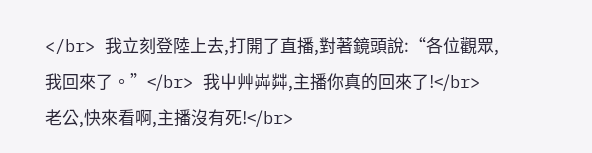</br> 我立刻登陸上去,打開了直播,對著鏡頭說:“各位觀眾,我回來了。”</br> 我屮艸芔茻,主播你真的回來了!</br> 老公,快來看啊,主播沒有死!</br>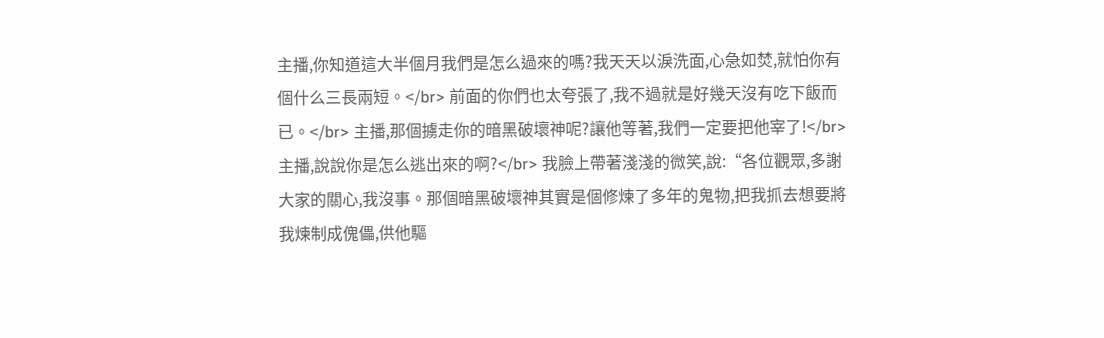主播,你知道這大半個月我們是怎么過來的嗎?我天天以淚洗面,心急如焚,就怕你有個什么三長兩短。</br> 前面的你們也太夸張了,我不過就是好幾天沒有吃下飯而已。</br> 主播,那個擄走你的暗黑破壞神呢?讓他等著,我們一定要把他宰了!</br> 主播,說說你是怎么逃出來的啊?</br> 我臉上帶著淺淺的微笑,說:“各位觀眾,多謝大家的關心,我沒事。那個暗黑破壞神其實是個修煉了多年的鬼物,把我抓去想要將我煉制成傀儡,供他驅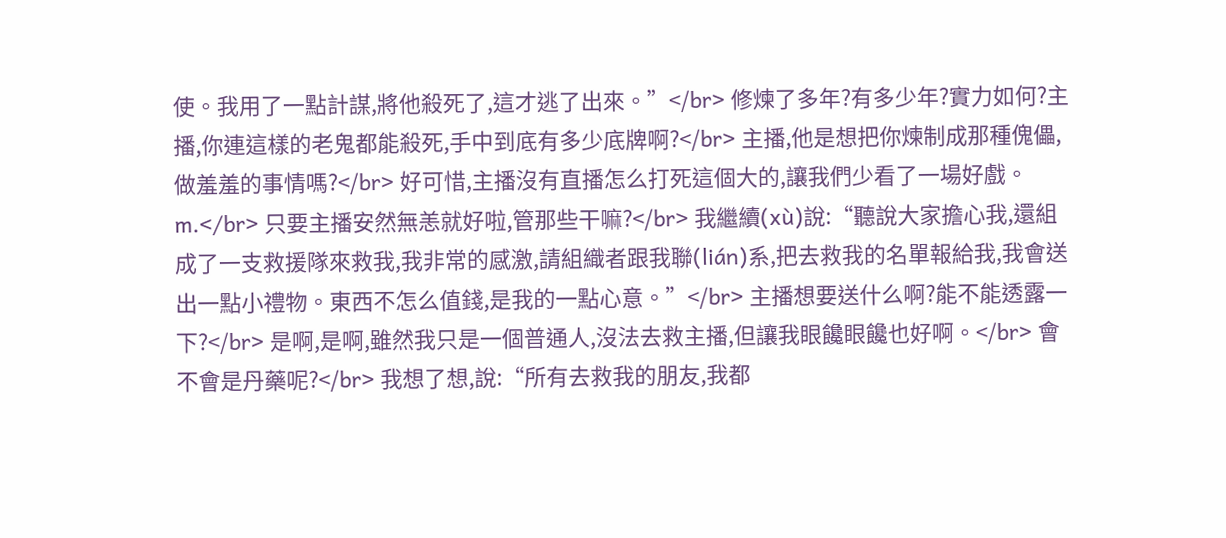使。我用了一點計謀,將他殺死了,這才逃了出來。”</br> 修煉了多年?有多少年?實力如何?主播,你連這樣的老鬼都能殺死,手中到底有多少底牌啊?</br> 主播,他是想把你煉制成那種傀儡,做羞羞的事情嗎?</br> 好可惜,主播沒有直播怎么打死這個大的,讓我們少看了一場好戲。m.</br> 只要主播安然無恙就好啦,管那些干嘛?</br> 我繼續(xù)說:“聽說大家擔心我,還組成了一支救援隊來救我,我非常的感激,請組織者跟我聯(lián)系,把去救我的名單報給我,我會送出一點小禮物。東西不怎么值錢,是我的一點心意。”</br> 主播想要送什么啊?能不能透露一下?</br> 是啊,是啊,雖然我只是一個普通人,沒法去救主播,但讓我眼饞眼饞也好啊。</br> 會不會是丹藥呢?</br> 我想了想,說:“所有去救我的朋友,我都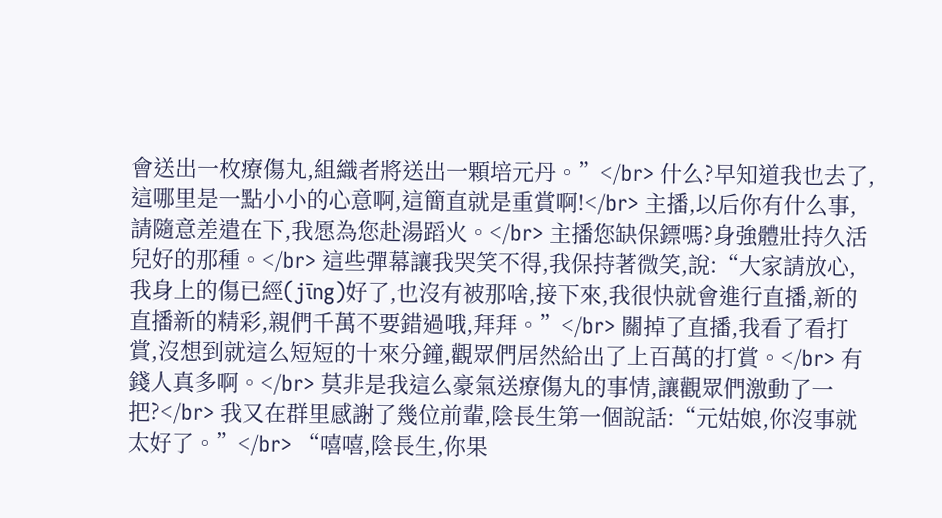會送出一枚療傷丸,組織者將送出一顆培元丹。”</br> 什么?早知道我也去了,這哪里是一點小小的心意啊,這簡直就是重賞啊!</br> 主播,以后你有什么事,請隨意差遣在下,我愿為您赴湯蹈火。</br> 主播您缺保鏢嗎?身強體壯持久活兒好的那種。</br> 這些彈幕讓我哭笑不得,我保持著微笑,說:“大家請放心,我身上的傷已經(jīng)好了,也沒有被那啥,接下來,我很快就會進行直播,新的直播新的精彩,親們千萬不要錯過哦,拜拜。”</br> 關掉了直播,我看了看打賞,沒想到就這么短短的十來分鐘,觀眾們居然給出了上百萬的打賞。</br> 有錢人真多啊。</br> 莫非是我這么豪氣送療傷丸的事情,讓觀眾們激動了一把?</br> 我又在群里感謝了幾位前輩,陰長生第一個說話:“元姑娘,你沒事就太好了。”</br> “嘻嘻,陰長生,你果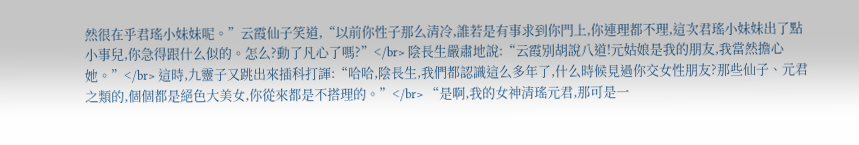然很在乎君瑤小妹妹呢。”云霞仙子笑道,“以前你性子那么清冷,誰若是有事求到你門上,你連理都不理,這次君瑤小妹妹出了點小事兒,你急得跟什么似的。怎么?動了凡心了嗎?”</br> 陰長生嚴肅地說:“云霞別胡說八道!元姑娘是我的朋友,我當然擔心她。”</br> 這時,九靈子又跳出來插科打諢:“哈哈,陰長生,我們都認識這么多年了,什么時候見過你交女性朋友?那些仙子、元君之類的,個個都是絕色大美女,你從來都是不搭理的。”</br> “是啊,我的女神清瑤元君,那可是一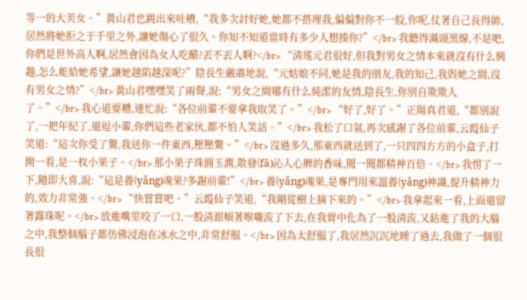等一的大美女。”黃山君也跳出來吐槽,“我多次討好她,她都不搭理我,偏偏對你不一般,你呢,仗著自己長得帥,居然將她拒之于千里之外,讓她傷心了很久。你知不知道當時有多少人想揍你?”</br> 我聽得滿頭黑線,不是吧,你們是世外高人啊,居然會因為女人吃醋?丟不丟人啊?</br> “清瑤元君很好,但我對男女之情本來就沒有什么興趣,怎么能給她希望,讓她越陷越深呢?”陰長生嚴肅地說,“元姑娘不同,她是我的朋友,我的知己,我與她之間,沒有男女之情?”</br> 黃山君嘿嘿笑了兩聲,說:“男女之間哪有什么純潔的友情,陰長生,你別自欺欺人了。”</br> 我心道要糟,連忙說:“各位前輩不要拿我取笑了。”</br> “好了,好了。”正陽真君道,“都別說了,一把年紀了,還逗小輩,你們這些老家伙,都不怕人笑話。”</br> 我松了口氣,再次感謝了各位前輩,云霞仙子笑道:“這次你受了驚,我送你一件東西,壓壓驚。”</br> 沒過多久,那東西就送到了,一只四四方方的小盒子,打開一看,是一枚小果子。</br> 那小果子珠圓玉潤,散發(fā)沁人心脾的香味,聞一聞都精神百倍。</br> 我愣了一下,隨即大喜,說:“這是養(yǎng)魂果?多謝前輩!”</br> 養(yǎng)魂果,是專門用來溫養(yǎng)神識,提升精神力的,效力非常強。</br> “快嘗嘗吧。”云霞仙子笑道,“我剛從樹上摘下來的。”</br> 我拿起來一看,上面還留著露珠呢。</br> 放進嘴里咬了一口,一股清甜順著喉嚨流了下去,在我胃中化為了一股清流,又鉆進了我的大腦之中,我整個腦子都仿佛浸泡在冰水之中,非常舒服。</br> 因為太舒服了,我居然沉沉地睡了過去,我做了一個很長很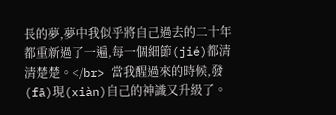長的夢,夢中我似乎將自己過去的二十年都重新過了一遍,每一個細節(jié)都清清楚楚。</br> 當我醒過來的時候,發(fā)現(xiàn)自己的神識又升級了。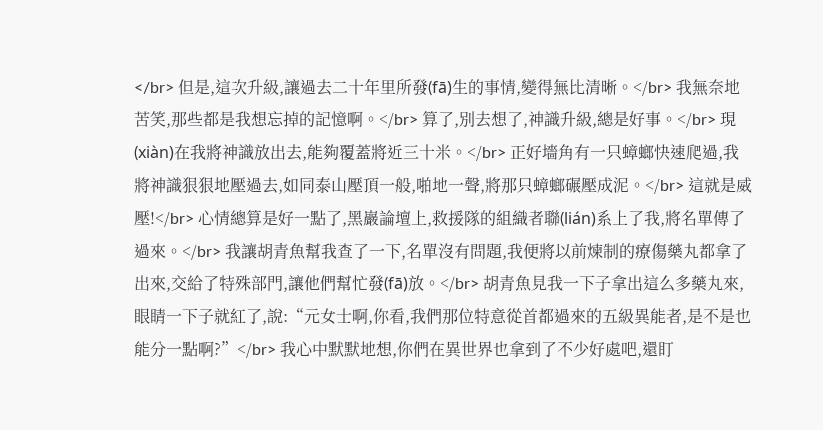</br> 但是,這次升級,讓過去二十年里所發(fā)生的事情,變得無比清晰。</br> 我無奈地苦笑,那些都是我想忘掉的記憶啊。</br> 算了,別去想了,神識升級,總是好事。</br> 現(xiàn)在我將神識放出去,能夠覆蓋將近三十米。</br> 正好墻角有一只蟑螂快速爬過,我將神識狠狠地壓過去,如同泰山壓頂一般,啪地一聲,將那只蟑螂碾壓成泥。</br> 這就是威壓!</br> 心情總算是好一點了,黑巖論壇上,救援隊的組織者聯(lián)系上了我,將名單傳了過來。</br> 我讓胡青魚幫我查了一下,名單沒有問題,我便將以前煉制的療傷藥丸都拿了出來,交給了特殊部門,讓他們幫忙發(fā)放。</br> 胡青魚見我一下子拿出這么多藥丸來,眼睛一下子就紅了,說:“元女士啊,你看,我們那位特意從首都過來的五級異能者,是不是也能分一點啊?”</br> 我心中默默地想,你們在異世界也拿到了不少好處吧,還盯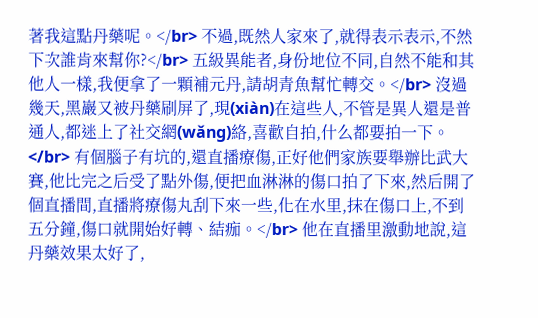著我這點丹藥呢。</br> 不過,既然人家來了,就得表示表示,不然下次誰肯來幫你?</br> 五級異能者,身份地位不同,自然不能和其他人一樣,我便拿了一顆補元丹,請胡青魚幫忙轉交。</br> 沒過幾天,黑巖又被丹藥刷屏了,現(xiàn)在這些人,不管是異人還是普通人,都迷上了社交網(wǎng)絡,喜歡自拍,什么都要拍一下。</br> 有個腦子有坑的,還直播療傷,正好他們家族要舉辦比武大賽,他比完之后受了點外傷,便把血淋淋的傷口拍了下來,然后開了個直播間,直播將療傷丸刮下來一些,化在水里,抹在傷口上,不到五分鐘,傷口就開始好轉、結痂。</br> 他在直播里激動地說,這丹藥效果太好了,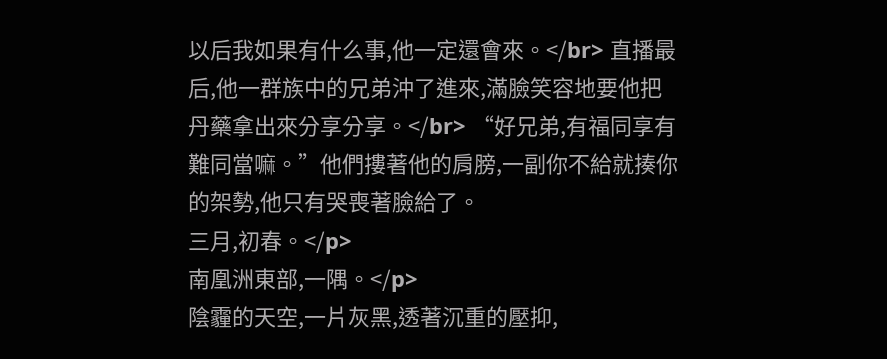以后我如果有什么事,他一定還會來。</br> 直播最后,他一群族中的兄弟沖了進來,滿臉笑容地要他把丹藥拿出來分享分享。</br> “好兄弟,有福同享有難同當嘛。”他們摟著他的肩膀,一副你不給就揍你的架勢,他只有哭喪著臉給了。
三月,初春。</p>
南凰洲東部,一隅。</p>
陰霾的天空,一片灰黑,透著沉重的壓抑,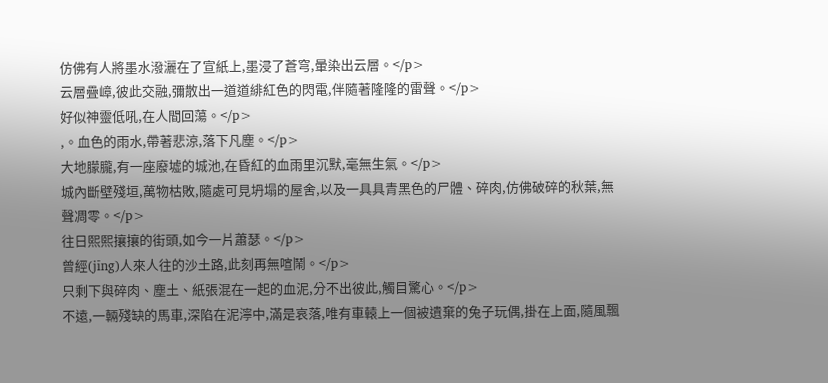仿佛有人將墨水潑灑在了宣紙上,墨浸了蒼穹,暈染出云層。</p>
云層疊嶂,彼此交融,彌散出一道道緋紅色的閃電,伴隨著隆隆的雷聲。</p>
好似神靈低吼,在人間回蕩。</p>
,。血色的雨水,帶著悲涼,落下凡塵。</p>
大地朦朧,有一座廢墟的城池,在昏紅的血雨里沉默,毫無生氣。</p>
城內斷壁殘垣,萬物枯敗,隨處可見坍塌的屋舍,以及一具具青黑色的尸體、碎肉,仿佛破碎的秋葉,無聲凋零。</p>
往日熙熙攘攘的街頭,如今一片蕭瑟。</p>
曾經(jīng)人來人往的沙土路,此刻再無喧鬧。</p>
只剩下與碎肉、塵土、紙張混在一起的血泥,分不出彼此,觸目驚心。</p>
不遠,一輛殘缺的馬車,深陷在泥濘中,滿是哀落,唯有車轅上一個被遺棄的兔子玩偶,掛在上面,隨風飄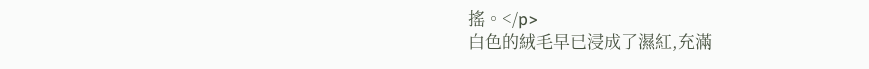搖。</p>
白色的絨毛早已浸成了濕紅,充滿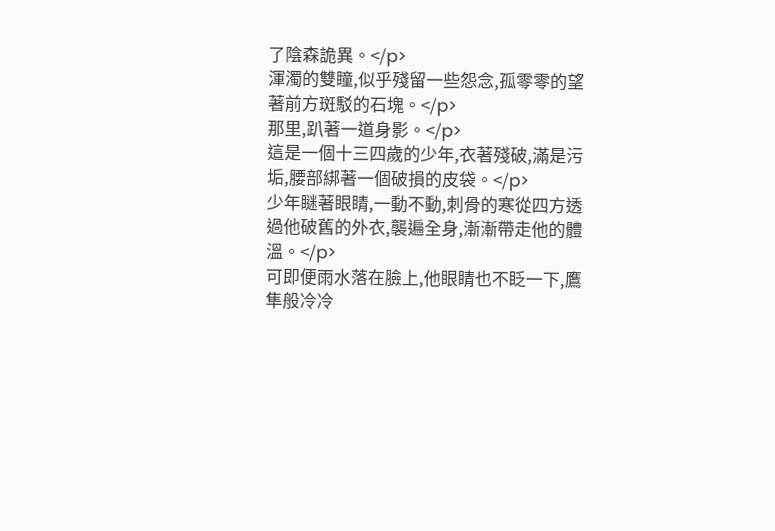了陰森詭異。</p>
渾濁的雙瞳,似乎殘留一些怨念,孤零零的望著前方斑駁的石塊。</p>
那里,趴著一道身影。</p>
這是一個十三四歲的少年,衣著殘破,滿是污垢,腰部綁著一個破損的皮袋。</p>
少年瞇著眼睛,一動不動,刺骨的寒從四方透過他破舊的外衣,襲遍全身,漸漸帶走他的體溫。</p>
可即便雨水落在臉上,他眼睛也不眨一下,鷹隼般冷冷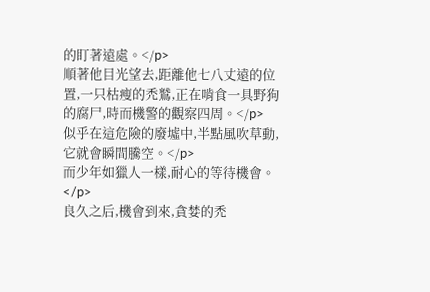的盯著遠處。</p>
順著他目光望去,距離他七八丈遠的位置,一只枯瘦的禿鷲,正在啃食一具野狗的腐尸,時而機警的觀察四周。</p>
似乎在這危險的廢墟中,半點風吹草動,它就會瞬間騰空。</p>
而少年如獵人一樣,耐心的等待機會。</p>
良久之后,機會到來,貪婪的禿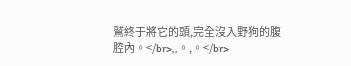鷲終于將它的頭,完全沒入野狗的腹腔內。</br>,,。,。</br>